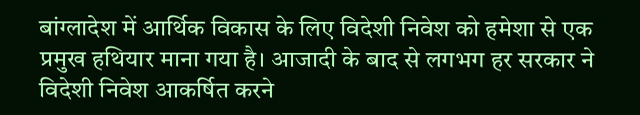बांग्लादेश में आर्थिक विकास के लिए विदेशी निवेश को हमेशा से एक प्रमुख हथियार माना गया है। आजादी के बाद से लगभग हर सरकार ने विदेशी निवेश आकर्षित करने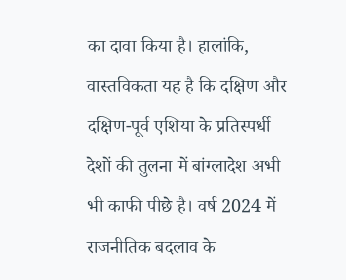का दावा किया है। हालांकि, वास्तविकता यह है कि दक्षिण और दक्षिण-पूर्व एशिया के प्रतिस्पर्धी देशों की तुलना में बांग्लादेश अभी भी काफी पीछे है। वर्ष 2024 में राजनीतिक बदलाव के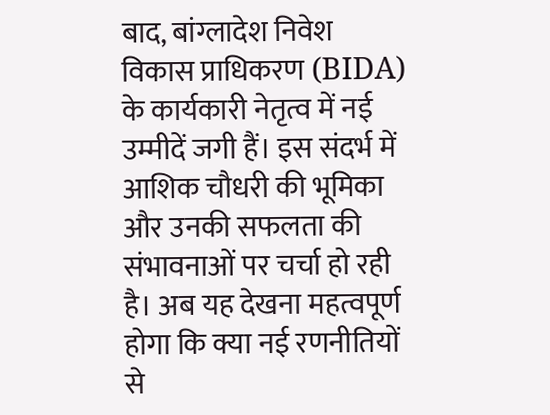बाद, बांग्लादेश निवेश विकास प्राधिकरण (BIDA) के कार्यकारी नेतृत्व में नई उम्मीदें जगी हैं। इस संदर्भ में आशिक चौधरी की भूमिका और उनकी सफलता की संभावनाओं पर चर्चा हो रही है। अब यह देखना महत्वपूर्ण होगा कि क्या नई रणनीतियों से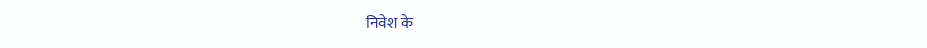निवेश के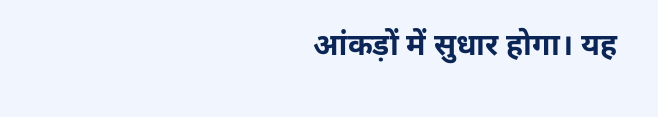आंकड़ों में सुधार होगा। यह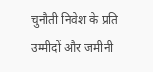चुनौती निवेश के प्रति उम्मीदों और जमीनी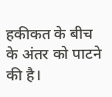हकीकत के बीच के अंतर को पाटने की है।